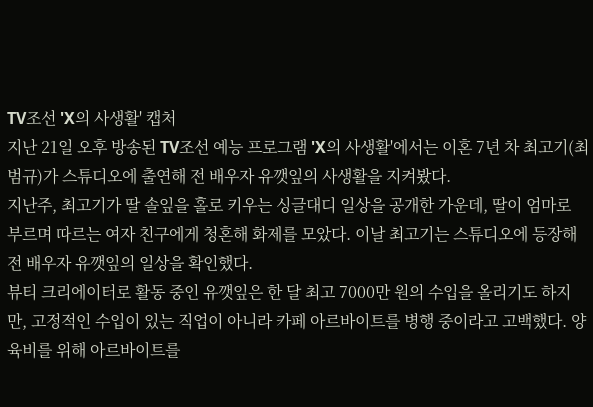TV조선 'X의 사생활' 캡처
지난 21일 오후 방송된 TV조선 예능 프로그램 'X의 사생활'에서는 이혼 7년 차 최고기(최범규)가 스튜디오에 출연해 전 배우자 유깻잎의 사생활을 지켜봤다.
지난주, 최고기가 딸 솔잎을 홀로 키우는 싱글대디 일상을 공개한 가운데, 딸이 엄마로 부르며 따르는 여자 친구에게 청혼해 화제를 모았다. 이날 최고기는 스튜디오에 등장해 전 배우자 유깻잎의 일상을 확인했다.
뷰티 크리에이터로 활동 중인 유깻잎은 한 달 최고 7000만 원의 수입을 올리기도 하지만, 고정적인 수입이 있는 직업이 아니라 카페 아르바이트를 병행 중이라고 고백했다. 양육비를 위해 아르바이트를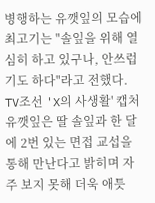병행하는 유깻잎의 모습에 최고기는 "솔잎을 위해 열심히 하고 있구나, 안쓰럽기도 하다"라고 전했다.
TV조선 'X의 사생활' 캡처
유깻잎은 딸 솔잎과 한 달에 2번 있는 면접 교섭을 통해 만난다고 밝히며 자주 보지 못해 더욱 애틋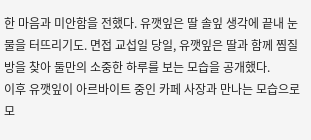한 마음과 미안함을 전했다. 유깻잎은 딸 솔잎 생각에 끝내 눈물을 터뜨리기도. 면접 교섭일 당일, 유깻잎은 딸과 함께 찜질방을 찾아 둘만의 소중한 하루를 보는 모습을 공개했다.
이후 유깻잎이 아르바이트 중인 카페 사장과 만나는 모습으로 모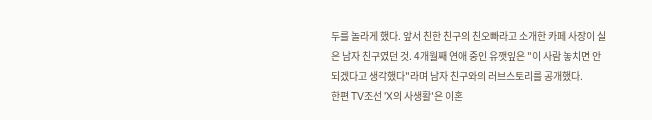두를 놀라게 했다. 앞서 친한 친구의 친오빠라고 소개한 카페 사장이 실은 남자 친구였던 것. 4개월째 연애 중인 유깻잎은 "이 사람 놓치면 안 되겠다고 생각했다"라며 남자 친구와의 러브스토리를 공개했다.
한편 TV조선 'X의 사생활'은 이혼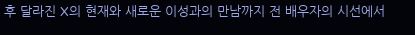후 달라진 X의 현재와 새로운 이성과의 만남까지 전 배우자의 시선에서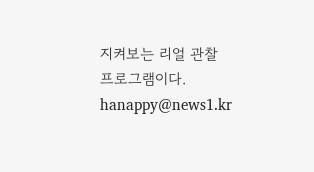지켜보는 리얼 관찰 프로그램이다.
hanappy@news1.kr